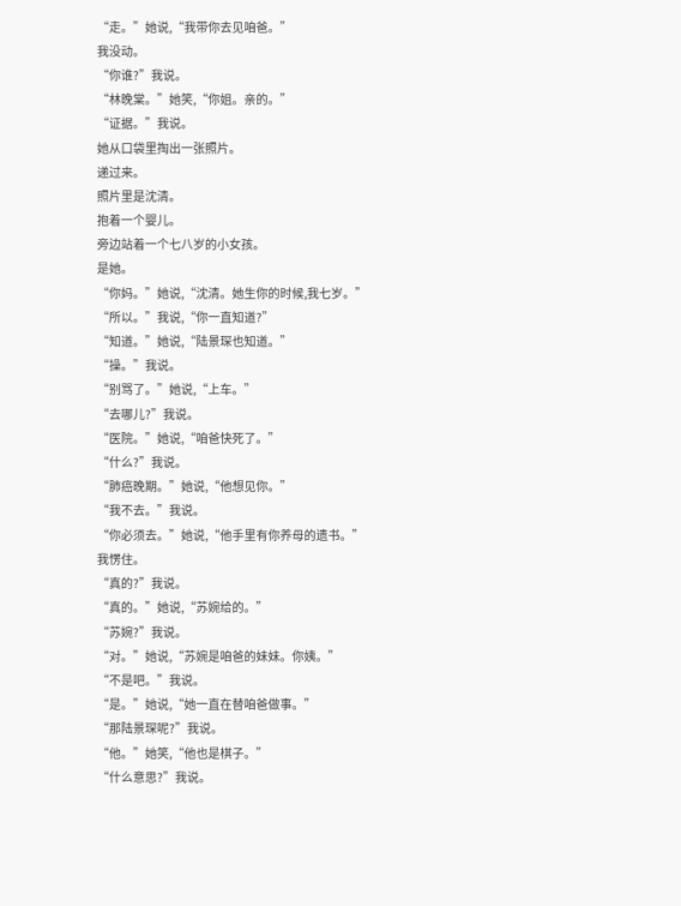“走。”她说,“我带你去见咱爸。”
我没动。
“你谁?”我说。
“林晚棠。”她笑,“你姐。亲的。”
“证据。”我说。
她从口袋里掏出一张照片。
递过来。
照片里是沈清。
抱着一个婴儿。
旁边站着一个七八岁的小女孩。
是她。
“你妈。”她说,“沈清。她生你的时候,我七岁。”
“所以。”我说,“你一直知道?”
“知道。”她说,“陆景琛也知道。”
“操。”我说。
“别骂了。”她说,“上车。”
“去哪儿?”我说。
“医院。”她说,“咱爸快死了。”
“什么?”我说。
“肺癌晚期。”她说,“他想见你。”
“我不去。”我说。
“你必须去。”她说,“他手里有你养母的遗书。”
我愣住。
“真的?”我说。
“真的。”她说,“苏婉给的。”
“苏婉?”我说。
“对。”她说,“苏婉是咱爸的妹妹。你姨。”
“不是吧。”我说。
“是。”她说,“她一直在替咱爸做事。”
“那陆景琛呢?”我说。
“他。”她笑,“他也是棋子。”
“什么意思?”我说。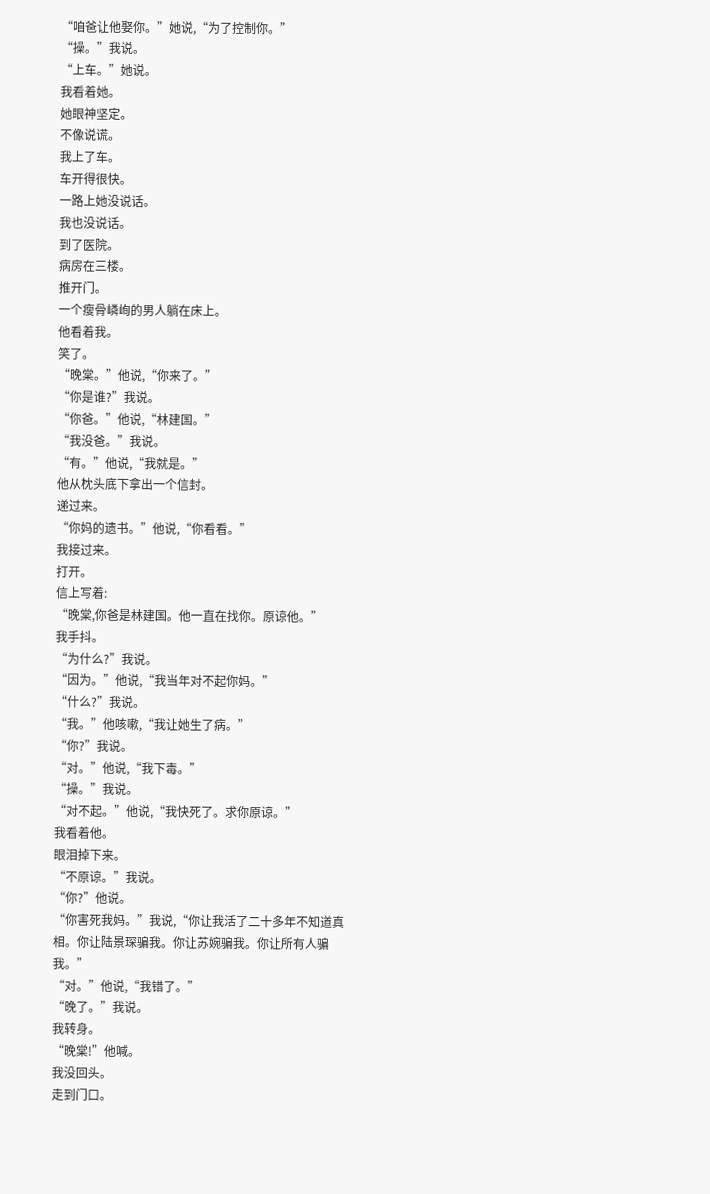“咱爸让他娶你。”她说,“为了控制你。”
“操。”我说。
“上车。”她说。
我看着她。
她眼神坚定。
不像说谎。
我上了车。
车开得很快。
一路上她没说话。
我也没说话。
到了医院。
病房在三楼。
推开门。
一个瘦骨嶙峋的男人躺在床上。
他看着我。
笑了。
“晚棠。”他说,“你来了。”
“你是谁?”我说。
“你爸。”他说,“林建国。”
“我没爸。”我说。
“有。”他说,“我就是。”
他从枕头底下拿出一个信封。
递过来。
“你妈的遗书。”他说,“你看看。”
我接过来。
打开。
信上写着:
“晚棠,你爸是林建国。他一直在找你。原谅他。”
我手抖。
“为什么?”我说。
“因为。”他说,“我当年对不起你妈。”
“什么?”我说。
“我。”他咳嗽,“我让她生了病。”
“你?”我说。
“对。”他说,“我下毒。”
“操。”我说。
“对不起。”他说,“我快死了。求你原谅。”
我看着他。
眼泪掉下来。
“不原谅。”我说。
“你?”他说。
“你害死我妈。”我说,“你让我活了二十多年不知道真相。你让陆景琛骗我。你让苏婉骗我。你让所有人骗我。”
“对。”他说,“我错了。”
“晚了。”我说。
我转身。
“晚棠!”他喊。
我没回头。
走到门口。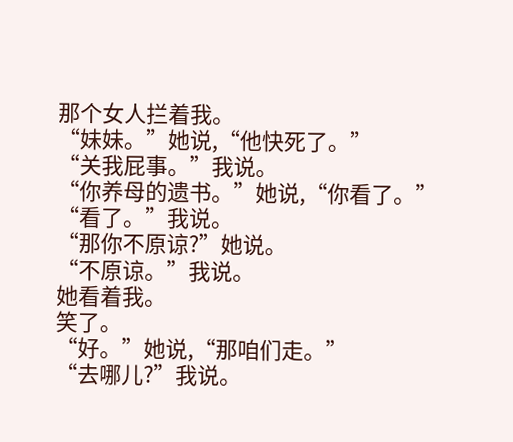那个女人拦着我。
“妹妹。”她说,“他快死了。”
“关我屁事。”我说。
“你养母的遗书。”她说,“你看了。”
“看了。”我说。
“那你不原谅?”她说。
“不原谅。”我说。
她看着我。
笑了。
“好。”她说,“那咱们走。”
“去哪儿?”我说。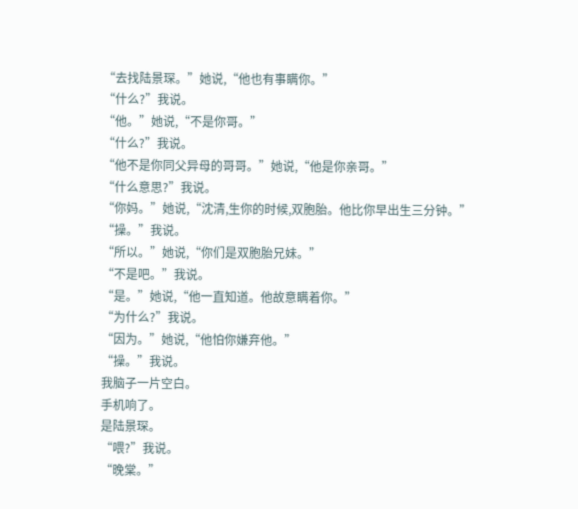“去找陆景琛。”她说,“他也有事瞒你。”
“什么?”我说。
“他。”她说,“不是你哥。”
“什么?”我说。
“他不是你同父异母的哥哥。”她说,“他是你亲哥。”
“什么意思?”我说。
“你妈。”她说,“沈清,生你的时候,双胞胎。他比你早出生三分钟。”
“操。”我说。
“所以。”她说,“你们是双胞胎兄妹。”
“不是吧。”我说。
“是。”她说,“他一直知道。他故意瞒着你。”
“为什么?”我说。
“因为。”她说,“他怕你嫌弃他。”
“操。”我说。
我脑子一片空白。
手机响了。
是陆景琛。
“喂?”我说。
“晚棠。”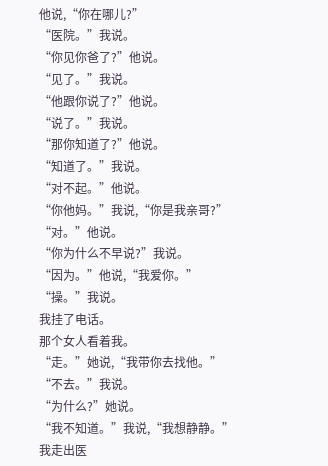他说,“你在哪儿?”
“医院。”我说。
“你见你爸了?”他说。
“见了。”我说。
“他跟你说了?”他说。
“说了。”我说。
“那你知道了?”他说。
“知道了。”我说。
“对不起。”他说。
“你他妈。”我说,“你是我亲哥?”
“对。”他说。
“你为什么不早说?”我说。
“因为。”他说,“我爱你。”
“操。”我说。
我挂了电话。
那个女人看着我。
“走。”她说,“我带你去找他。”
“不去。”我说。
“为什么?”她说。
“我不知道。”我说,“我想静静。”
我走出医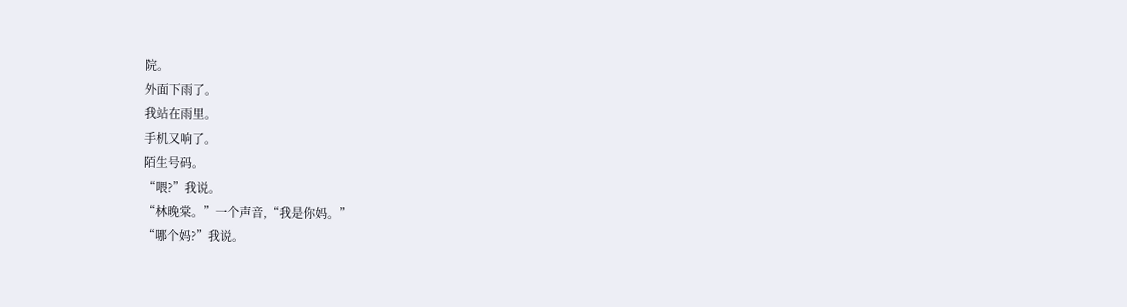院。
外面下雨了。
我站在雨里。
手机又响了。
陌生号码。
“喂?”我说。
“林晚棠。”一个声音,“我是你妈。”
“哪个妈?”我说。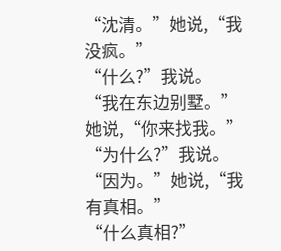“沈清。”她说,“我没疯。”
“什么?”我说。
“我在东边别墅。”她说,“你来找我。”
“为什么?”我说。
“因为。”她说,“我有真相。”
“什么真相?”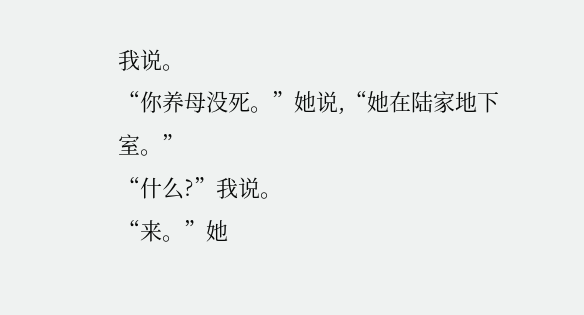我说。
“你养母没死。”她说,“她在陆家地下室。”
“什么?”我说。
“来。”她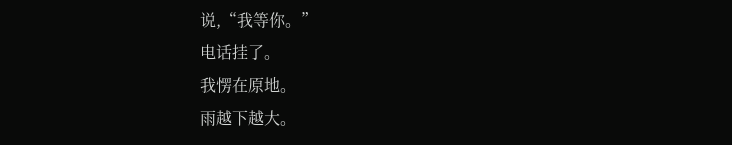说,“我等你。”
电话挂了。
我愣在原地。
雨越下越大。